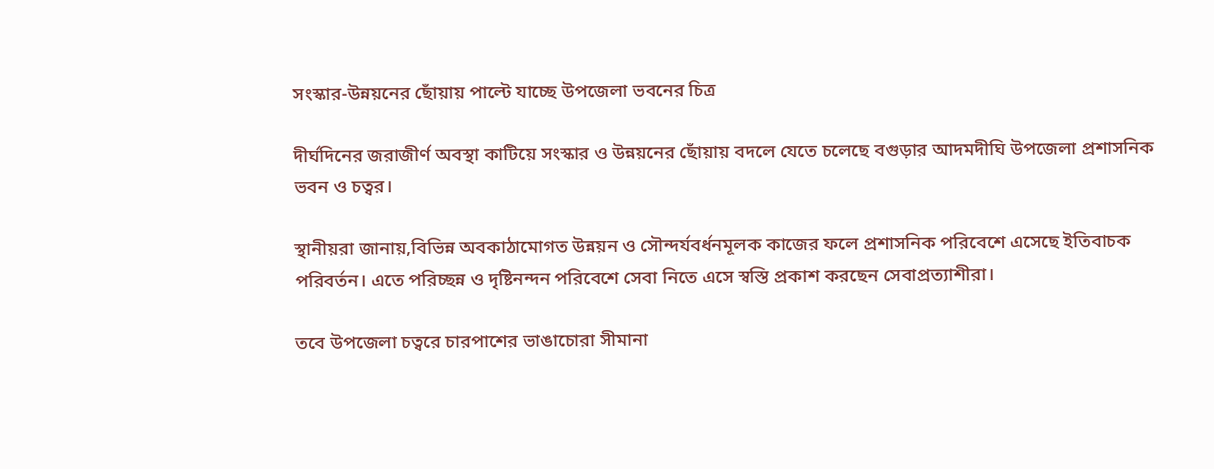সংস্কার-উন্নয়নের ছোঁয়ায় পাল্টে যাচ্ছে উপজেলা ভবনের চিত্র

দীর্ঘদিনের জরাজীর্ণ অবস্থা কাটিয়ে সংস্কার ও উন্নয়নের ছোঁয়ায় বদলে যেতে চলেছে বগুড়ার আদমদীঘি উপজেলা প্রশাসনিক ভবন ও চত্বর।

স্থানীয়রা জানায়,বিভিন্ন অবকাঠামোগত উন্নয়ন ও সৌন্দর্যবর্ধনমূলক কাজের ফলে প্রশাসনিক পরিবেশে এসেছে ইতিবাচক পরিবর্তন। এতে পরিচ্ছন্ন ও দৃষ্টিনন্দন পরিবেশে সেবা নিতে এসে স্বস্তি প্রকাশ করছেন সেবাপ্রত্যাশীরা।

তবে উপজেলা চত্বরে চারপাশের ভাঙাচোরা সীমানা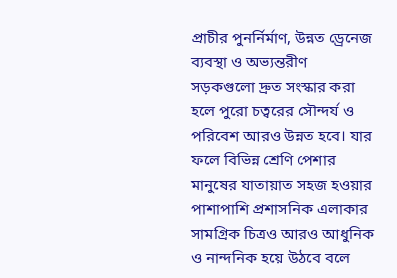প্রাচীর পুনর্নির্মাণ, উন্নত ড্রেনেজ ব্যবস্থা ও অভ্যন্তরীণ সড়কগুলো দ্রুত সংস্কার করা হলে পুরো চত্বরের সৌন্দর্য ও পরিবেশ আরও উন্নত হবে। যার ফলে বিভিন্ন শ্রেণি পেশার মানুষের যাতায়াত সহজ হওয়ার পাশাপাশি প্রশাসনিক এলাকার সামগ্রিক চিত্রও আরও আধুনিক ও নান্দনিক হয়ে উঠবে বলে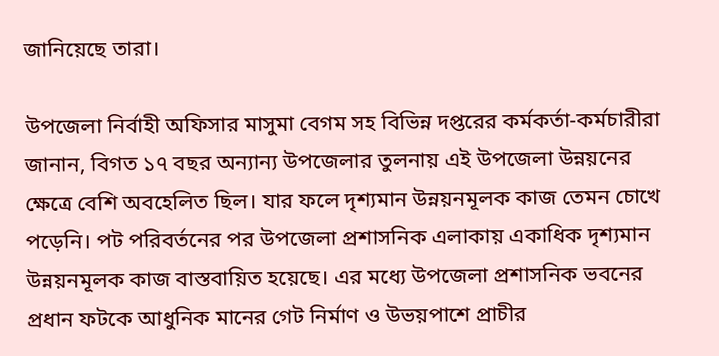জানিয়েছে তারা।

উপজেলা নির্বাহী অফিসার মাসুমা বেগম সহ বিভিন্ন দপ্তরের কর্মকর্তা-কর্মচারীরা জানান, বিগত ১৭ বছর অন্যান্য উপজেলার তুলনায় এই উপজেলা উন্নয়নের ক্ষেত্রে বেশি অবহেলিত ছিল। যার ফলে দৃশ্যমান উন্নয়নমূলক কাজ তেমন চোখে পড়েনি। পট পরিবর্তনের পর উপজেলা প্রশাসনিক এলাকায় একাধিক দৃশ্যমান উন্নয়নমূলক কাজ বাস্তবায়িত হয়েছে। এর মধ্যে উপজেলা প্রশাসনিক ভবনের প্রধান ফটকে আধুনিক মানের গেট নির্মাণ ও উভয়পাশে প্রাচীর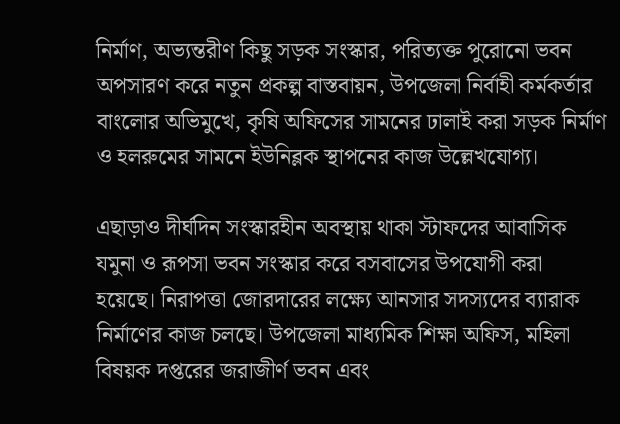নির্মাণ, অভ্যন্তরীণ কিছু সড়ক সংস্কার, পরিত্যক্ত পুরোনো ভবন অপসারণ করে নতুন প্রকল্প বাস্তবায়ন, উপজেলা নির্বাহী কর্মকর্তার বাংলোর অভিমুখে, কৃষি অফিসের সামনের ঢালাই করা সড়ক নির্মাণ ও হলরুমের সামনে ইউনিব্লক স্থাপনের কাজ উল্লেখযোগ্য।

এছাড়াও দীর্ঘদিন সংস্কারহীন অবস্থায় থাকা স্টাফদের আবাসিক যমুনা ও রূপসা ভবন সংস্কার করে বসবাসের উপযোগী করা হয়েছে। নিরাপত্তা জোরদারের লক্ষ্যে আনসার সদস্যদের ব্যারাক নির্মাণের কাজ চলছে। উপজেলা মাধ্যমিক শিক্ষা অফিস, মহিলা বিষয়ক দপ্তরের জরাজীর্ণ ভবন এবং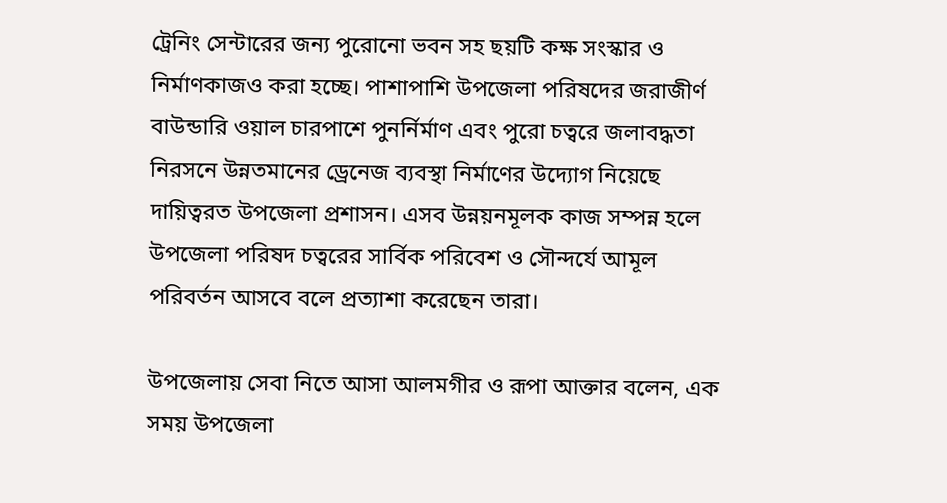ট্রেনিং সেন্টারের জন্য পুরোনো ভবন সহ ছয়টি কক্ষ সংস্কার ও নির্মাণকাজও করা হচ্ছে। পাশাপাশি উপজেলা পরিষদের জরাজীর্ণ বাউন্ডারি ওয়াল চারপাশে পুনর্নির্মাণ এবং পুরো চত্বরে জলাবদ্ধতা নিরসনে উন্নতমানের ড্রেনেজ ব্যবস্থা নির্মাণের উদ্যোগ নিয়েছে দায়িত্বরত উপজেলা প্রশাসন। এসব উন্নয়নমূলক কাজ সম্পন্ন হলে উপজেলা পরিষদ চত্বরের সার্বিক পরিবেশ ও সৌন্দর্যে আমূল পরিবর্তন আসবে বলে প্রত্যাশা করেছেন তারা।

উপজেলায় সেবা নিতে আসা আলমগীর ও রূপা আক্তার বলেন, এক সময় উপজেলা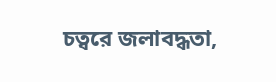চত্বরে জলাবদ্ধতা,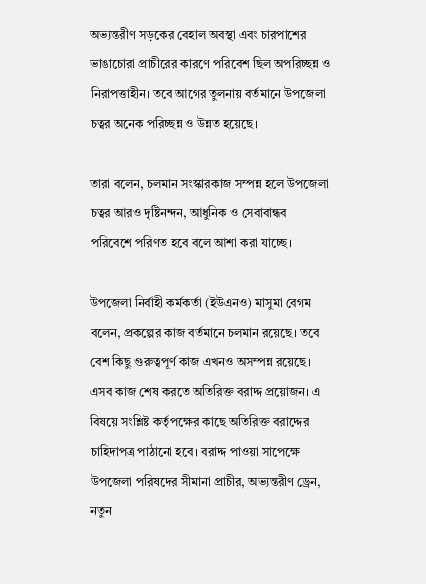অভ্যন্তরীণ সড়কের বেহাল অবস্থা এবং চারপাশের ভাঙাচোরা প্রাচীরের কারণে পরিবেশ ছিল অপরিচ্ছন্ন ও নিরাপত্তাহীন। তবে আগের তুলনায় বর্তমানে উপজেলা চত্বর অনেক পরিচ্ছন্ন ও উন্নত হয়েছে।

তারা বলেন, চলমান সংস্কারকাজ সম্পন্ন হলে উপজেলা চত্বর আরও দৃষ্টিনন্দন, আধুনিক ও সেবাবান্ধব পরিবেশে পরিণত হবে বলে আশা করা যাচ্ছে।

উপজেলা নির্বাহী কর্মকর্তা (ইউএনও) মাসুমা বেগম বলেন, প্রকল্পের কাজ বর্তমানে চলমান রয়েছে। তবে বেশ কিছু গুরুত্বপূর্ণ কাজ এখনও অসম্পন্ন রয়েছে। এসব কাজ শেষ করতে অতিরিক্ত বরাদ্দ প্রয়োজন। এ বিষয়ে সংশ্লিষ্ট কর্তৃপক্ষের কাছে অতিরিক্ত বরাদ্দের চাহিদাপত্র পাঠানো হবে। বরাদ্দ পাওয়া সাপেক্ষে উপজেলা পরিষদের সীমানা প্রাচীর, অভ্যন্তরীণ ড্রেন, নতুন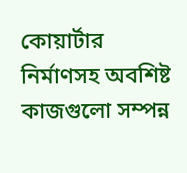কোয়ার্টার নির্মাণসহ অবশিষ্ট কাজগুলো সম্পন্ন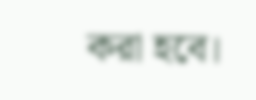করা হবে।